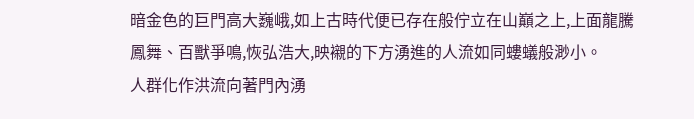暗金色的巨門高大巍峨,如上古時代便已存在般佇立在山巔之上,上面龍騰鳳舞、百獸爭鳴,恢弘浩大,映襯的下方湧進的人流如同螻蟻般渺小。
人群化作洪流向著門內湧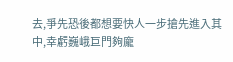去,爭先恐後都想要快人一步搶先進入其中,幸虧巍峨巨門夠龐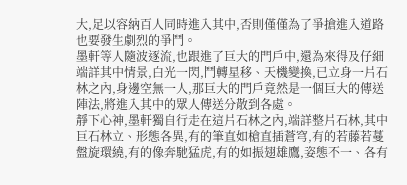大,足以容納百人同時進入其中,否則僅僅為了爭搶進入道路也要發生劇烈的爭鬥。
墨軒等人隨波逐流,也跟進了巨大的門戶中,還為來得及仔細端詳其中情景,白光一閃,鬥轉星移、天機變換,已立身一片石林之內,身邊空無一人,那巨大的門戶竟然是一個巨大的傳送陣法,將進入其中的眾人傳送分散到各處。
靜下心神,墨軒獨自行走在這片石林之內,端詳整片石林,其中巨石林立、形態各異,有的筆直如槍直插蒼穹,有的若藤若蔓盤旋環繞,有的像奔馳猛虎,有的如振翅雄鷹,姿態不一、各有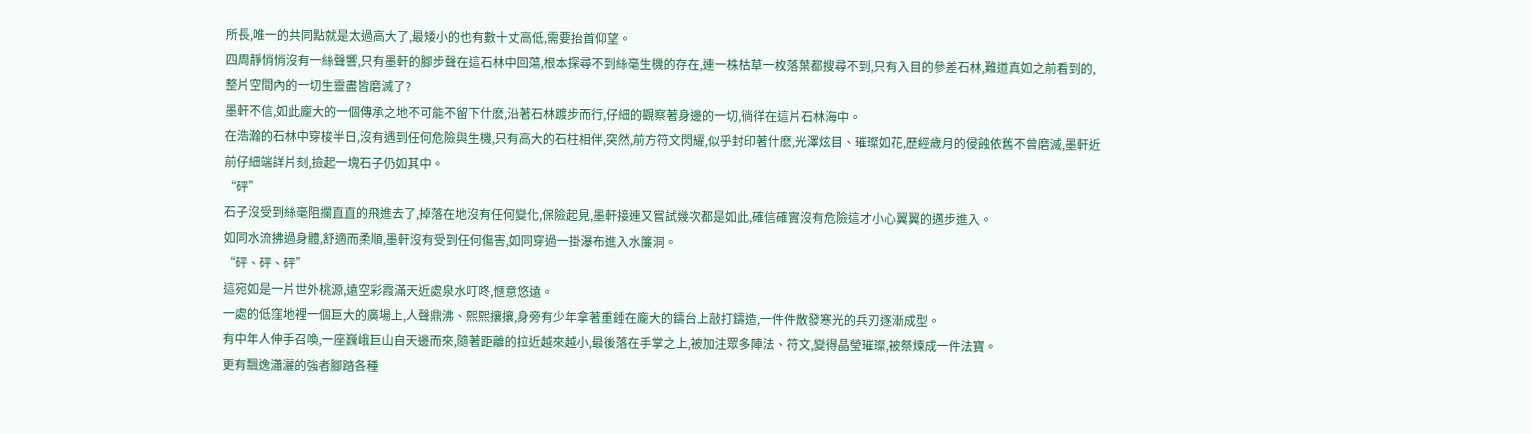所長,唯一的共同點就是太過高大了,最矮小的也有數十丈高低,需要抬首仰望。
四周靜悄悄沒有一絲聲響,只有墨軒的腳步聲在這石林中回蕩,根本探尋不到絲毫生機的存在,連一株枯草一枚落葉都搜尋不到,只有入目的參差石林,難道真如之前看到的,整片空間內的一切生靈盡皆磨滅了?
墨軒不信,如此龐大的一個傳承之地不可能不留下什麽,沿著石林踱步而行,仔細的觀察著身邊的一切,徜徉在這片石林海中。
在浩瀚的石林中穿梭半日,沒有遇到任何危險與生機,只有高大的石柱相伴,突然,前方符文閃耀,似乎封印著什麽,光澤炫目、璀璨如花,歷經歲月的侵蝕依舊不曾磨滅,墨軒近前仔細端詳片刻,撿起一塊石子仍如其中。
“砰”
石子沒受到絲毫阻攔直直的飛進去了,掉落在地沒有任何變化,保險起見,墨軒接連又嘗試幾次都是如此,確信確實沒有危險這才小心翼翼的邁步進入。
如同水流拂過身體,舒適而柔順,墨軒沒有受到任何傷害,如同穿過一掛瀑布進入水簾洞。
“砰、砰、砰”
這宛如是一片世外桃源,遠空彩霞滿天近處泉水叮咚,愜意悠遠。
一處的低窪地裡一個巨大的廣場上,人聲鼎沸、熙熙攘攘,身旁有少年拿著重錘在龐大的鑄台上敲打鑄造,一件件散發寒光的兵刃逐漸成型。
有中年人伸手召喚,一座巍峨巨山自天邊而來,隨著距離的拉近越來越小,最後落在手掌之上,被加注眾多陣法、符文,變得晶瑩璀璨,被祭煉成一件法寶。
更有飄逸瀟灑的強者腳踏各種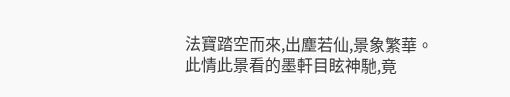法寶踏空而來,出塵若仙,景象繁華。
此情此景看的墨軒目眩神馳,竟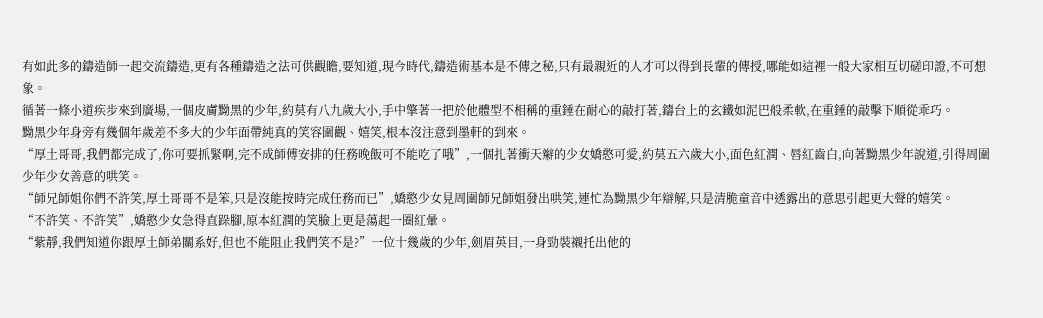有如此多的鑄造師一起交流鑄造,更有各種鑄造之法可供觀瞻,要知道,現今時代,鑄造術基本是不傳之秘,只有最親近的人才可以得到長輩的傳授,哪能如這裡一般大家相互切磋印證,不可想象。
循著一條小道疾步來到廣場,一個皮膚黝黑的少年,約莫有八九歲大小,手中擎著一把於他體型不相稱的重錘在耐心的敲打著,鑄台上的玄鐵如泥巴般柔軟,在重錘的敲擊下順從乖巧。
黝黑少年身旁有幾個年歲差不多大的少年面帶純真的笑容圍觀、嬉笑,根本沒注意到墨軒的到來。
“厚土哥哥,我們都完成了,你可要抓緊啊,完不成師傅安排的任務晚飯可不能吃了哦”,一個扎著衝天辮的少女嬌憨可愛,約莫五六歲大小,面色紅潤、唇紅齒白,向著黝黑少年說道,引得周圍少年少女善意的哄笑。
“師兄師姐你們不許笑,厚土哥哥不是笨,只是沒能按時完成任務而已”,嬌憨少女見周圍師兄師姐發出哄笑,連忙為黝黑少年辯解,只是清脆童音中透露出的意思引起更大聲的嬉笑。
“不許笑、不許笑”,嬌憨少女急得直跺腳,原本紅潤的笑臉上更是蕩起一圈紅暈。
“紫靜,我們知道你跟厚土師弟關系好,但也不能阻止我們笑不是?”一位十幾歲的少年,劍眉英目,一身勁裝襯托出他的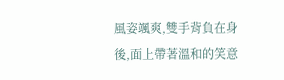風姿颯爽,雙手背負在身後,面上帶著溫和的笑意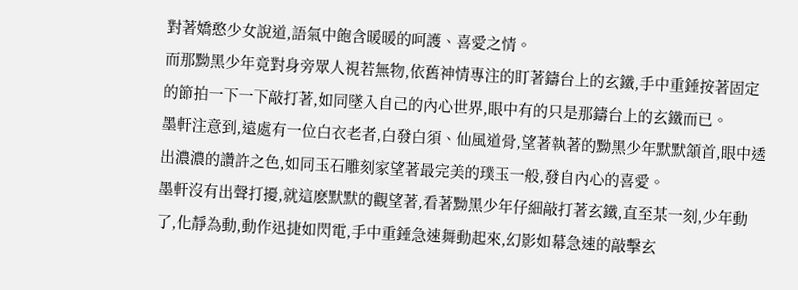對著嬌憨少女說道,語氣中飽含暖暖的呵護、喜愛之情。
而那黝黑少年竟對身旁眾人視若無物,依舊神情專注的盯著鑄台上的玄鐵,手中重錘按著固定的節拍一下一下敲打著,如同墜入自己的內心世界,眼中有的只是那鑄台上的玄鐵而已。
墨軒注意到,遠處有一位白衣老者,白發白須、仙風道骨,望著執著的黝黑少年默默頷首,眼中透出濃濃的讚許之色,如同玉石雕刻家望著最完美的璞玉一般,發自內心的喜愛。
墨軒沒有出聲打擾,就這麽默默的觀望著,看著黝黑少年仔細敲打著玄鐵,直至某一刻,少年動了,化靜為動,動作迅捷如閃電,手中重錘急速舞動起來,幻影如幕急速的敲擊玄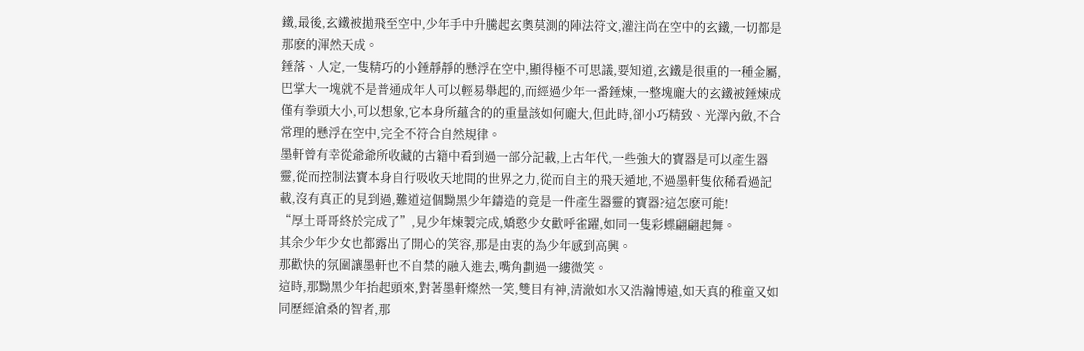鐵,最後,玄鐵被拋飛至空中,少年手中升騰起玄奧莫測的陣法符文,灌注尚在空中的玄鐵,一切都是那麽的渾然天成。
錘落、人定,一隻精巧的小錘靜靜的懸浮在空中,顯得極不可思議,要知道,玄鐵是很重的一種金屬,巴掌大一塊就不是普通成年人可以輕易舉起的,而經過少年一番錘煉,一整塊龐大的玄鐵被錘煉成僅有拳頭大小,可以想象,它本身所蘊含的的重量該如何龐大,但此時,卻小巧精致、光澤內斂,不合常理的懸浮在空中,完全不符合自然規律。
墨軒曾有幸從爺爺所收藏的古籍中看到過一部分記載,上古年代,一些強大的寶器是可以產生器靈,從而控制法寶本身自行吸收天地間的世界之力,從而自主的飛天遁地,不過墨軒隻依稀看過記載,沒有真正的見到過,難道這個黝黑少年鑄造的竟是一件產生器靈的寶器?這怎麽可能!
“厚土哥哥終於完成了”,見少年煉製完成,嬌憨少女歡呼雀躍,如同一隻彩蝶翩翩起舞。
其余少年少女也都露出了開心的笑容,那是由衷的為少年感到高興。
那歡快的氛圍讓墨軒也不自禁的融入進去,嘴角劃過一縷微笑。
這時,那黝黑少年抬起頭來,對著墨軒燦然一笑,雙目有神,清澈如水又浩瀚博遠,如天真的稚童又如同歷經滄桑的智者,那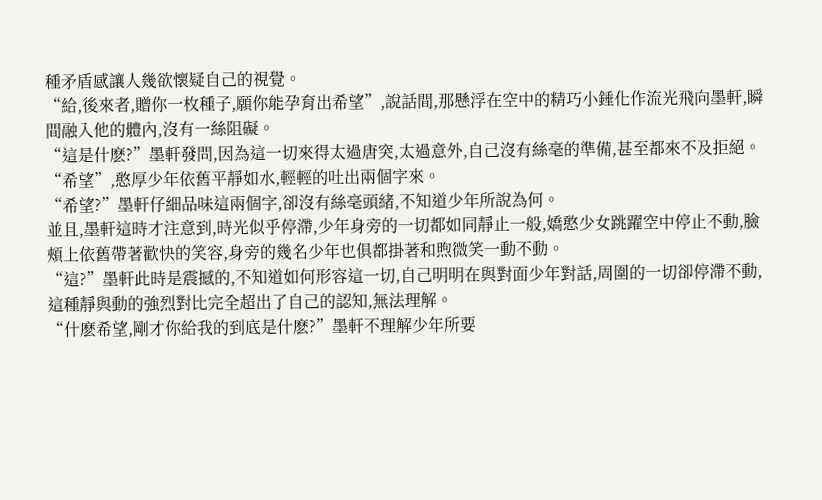種矛盾感讓人幾欲懷疑自己的視覺。
“給,後來者,贈你一枚種子,願你能孕育出希望”,說話間,那懸浮在空中的精巧小錘化作流光飛向墨軒,瞬間融入他的體內,沒有一絲阻礙。
“這是什麽?”墨軒發問,因為這一切來得太過唐突,太過意外,自己沒有絲毫的準備,甚至都來不及拒絕。
“希望”,憨厚少年依舊平靜如水,輕輕的吐出兩個字來。
“希望?”墨軒仔細品味這兩個字,卻沒有絲毫頭緒,不知道少年所說為何。
並且,墨軒這時才注意到,時光似乎停滯,少年身旁的一切都如同靜止一般,嬌憨少女跳躍空中停止不動,臉頰上依舊帶著歡快的笑容,身旁的幾名少年也俱都掛著和煦微笑一動不動。
“這?”墨軒此時是震撼的,不知道如何形容這一切,自己明明在與對面少年對話,周圍的一切卻停滯不動,這種靜與動的強烈對比完全超出了自己的認知,無法理解。
“什麽希望,剛才你給我的到底是什麽?”墨軒不理解少年所要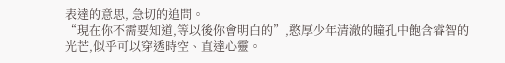表達的意思, 急切的追問。
“現在你不需要知道,等以後你會明白的”,憨厚少年清澈的瞳孔中飽含睿智的光芒,似乎可以穿透時空、直達心靈。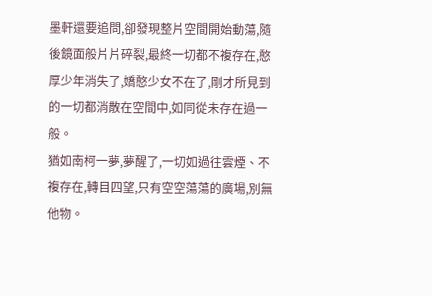墨軒還要追問,卻發現整片空間開始動蕩,隨後鏡面般片片碎裂,最終一切都不複存在,憨厚少年消失了,嬌憨少女不在了,剛才所見到的一切都消散在空間中,如同從未存在過一般。
猶如南柯一夢,夢醒了,一切如過往雲煙、不複存在,轉目四望,只有空空蕩蕩的廣場,別無他物。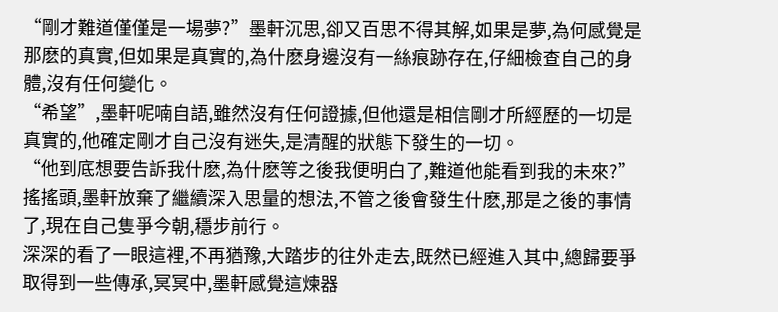“剛才難道僅僅是一場夢?”墨軒沉思,卻又百思不得其解,如果是夢,為何感覺是那麽的真實,但如果是真實的,為什麽身邊沒有一絲痕跡存在,仔細檢查自己的身體,沒有任何變化。
“希望”,墨軒呢喃自語,雖然沒有任何證據,但他還是相信剛才所經歷的一切是真實的,他確定剛才自己沒有迷失,是清醒的狀態下發生的一切。
“他到底想要告訴我什麽,為什麽等之後我便明白了,難道他能看到我的未來?”搖搖頭,墨軒放棄了繼續深入思量的想法,不管之後會發生什麽,那是之後的事情了,現在自己隻爭今朝,穩步前行。
深深的看了一眼這裡,不再猶豫,大踏步的往外走去,既然已經進入其中,總歸要爭取得到一些傳承,冥冥中,墨軒感覺這煉器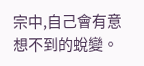宗中,自己會有意想不到的蛻變。